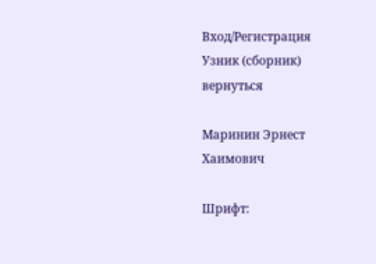Вход/Регистрация
Узник (сборник)
вернуться

Маринин Эрнест Хаимович

Шрифт: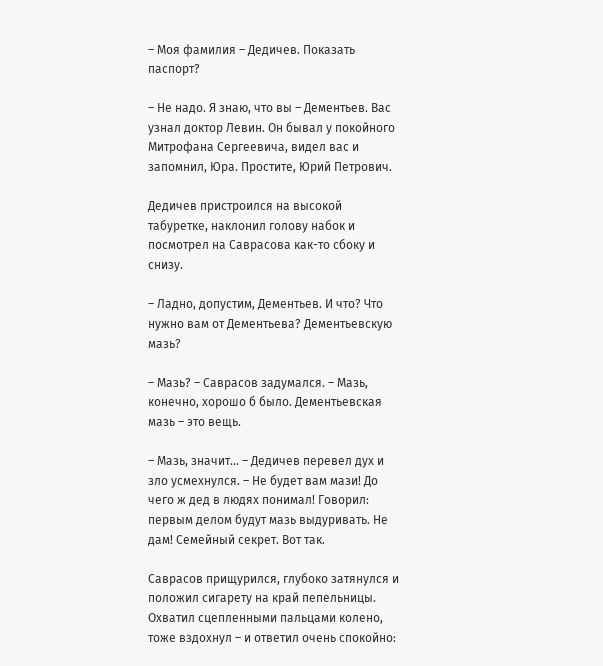– Моя фамилия – Дедичев. Показать паспорт?

– Не надо. Я знаю, что вы – Дементьев. Вас узнал доктор Левин. Он бывал у покойного Митрофана Сергеевича, видел вас и запомнил, Юра. Простите, Юрий Петрович.

Дедичев пристроился на высокой табуретке, наклонил голову набок и посмотрел на Саврасова как-то сбоку и снизу.

– Ладно, допустим, Дементьев. И что? Что нужно вам от Дементьева? Дементьевскую мазь?

– Мазь? – Саврасов задумался. – Мазь, конечно, хорошо б было. Дементьевская мазь – это вещь.

– Мазь, значит… – Дедичев перевел дух и зло усмехнулся. – Не будет вам мази! До чего ж дед в людях понимал! Говорил: первым делом будут мазь выдуривать. Не дам! Семейный секрет. Вот так.

Саврасов прищурился, глубоко затянулся и положил сигарету на край пепельницы. Охватил сцепленными пальцами колено, тоже вздохнул – и ответил очень спокойно: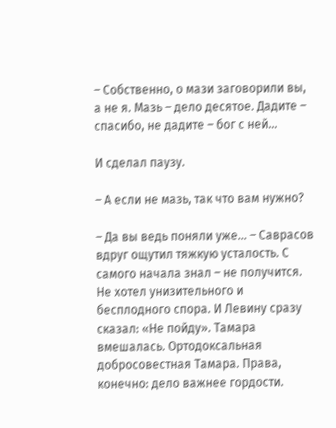– Собственно, о мази заговорили вы, а не я. Мазь – дело десятое. Дадите – спасибо, не дадите – бог с ней…

И сделал паузу.

– А если не мазь, так что вам нужно?

– Да вы ведь поняли уже… – Саврасов вдруг ощутил тяжкую усталость. С самого начала знал – не получится. Не хотел унизительного и бесплодного спора. И Левину сразу сказал: «Не пойду». Тамара вмешалась. Ортодоксальная добросовестная Тамара. Права, конечно: дело важнее гордости.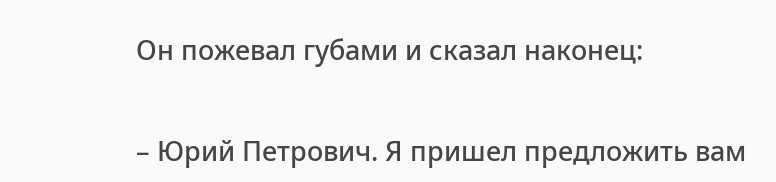Он пожевал губами и сказал наконец:

– Юрий Петрович. Я пришел предложить вам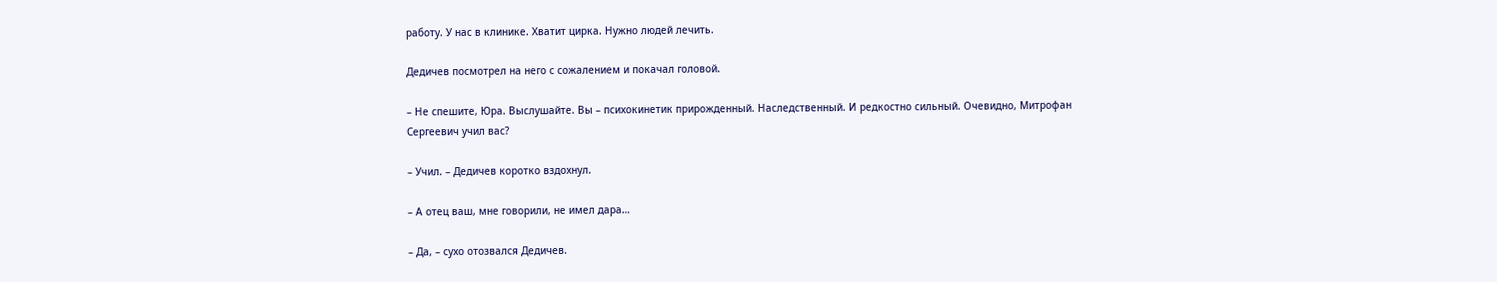работу. У нас в клинике. Хватит цирка. Нужно людей лечить.

Дедичев посмотрел на него с сожалением и покачал головой.

– Не спешите, Юра. Выслушайте. Вы – психокинетик прирожденный. Наследственный. И редкостно сильный. Очевидно, Митрофан Сергеевич учил вас?

– Учил. – Дедичев коротко вздохнул.

– А отец ваш, мне говорили, не имел дара…

– Да, – сухо отозвался Дедичев.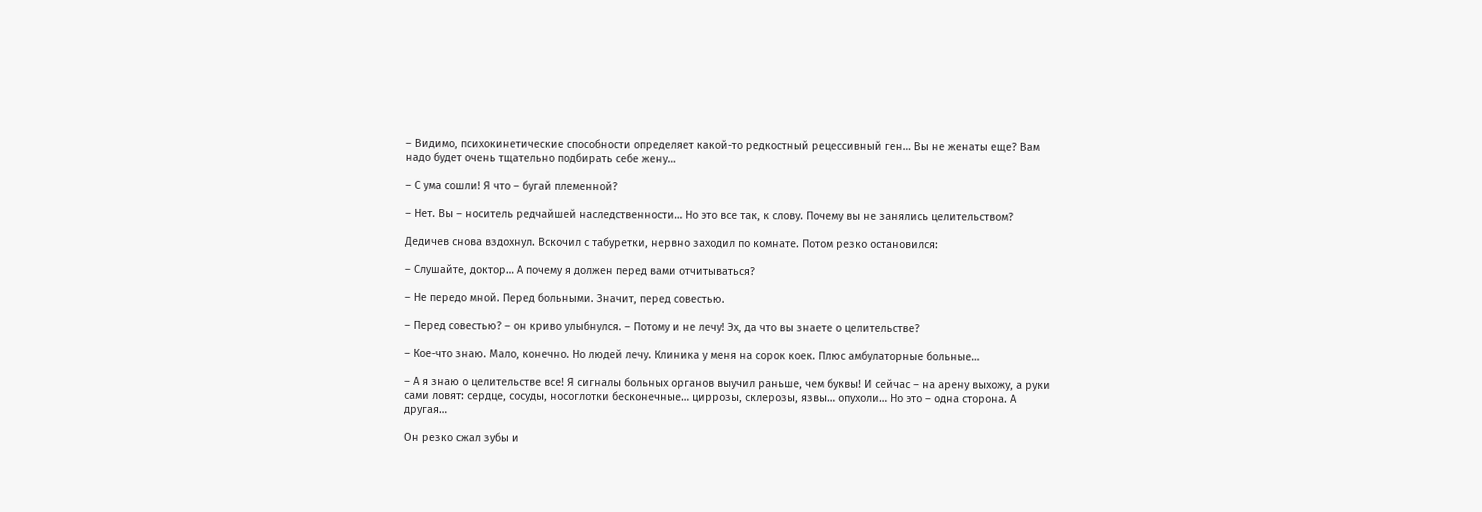– Видимо, психокинетические способности определяет какой-то редкостный рецессивный ген… Вы не женаты еще? Вам надо будет очень тщательно подбирать себе жену…

– С ума сошли! Я что – бугай племенной?

– Нет. Вы – носитель редчайшей наследственности… Но это все так, к слову. Почему вы не занялись целительством?

Дедичев снова вздохнул. Вскочил с табуретки, нервно заходил по комнате. Потом резко остановился:

– Слушайте, доктор… А почему я должен перед вами отчитываться?

– Не передо мной. Перед больными. Значит, перед совестью.

– Перед совестью? – он криво улыбнулся. – Потому и не лечу! Эх, да что вы знаете о целительстве?

– Кое-что знаю. Мало, конечно. Но людей лечу. Клиника у меня на сорок коек. Плюс амбулаторные больные…

– А я знаю о целительстве все! Я сигналы больных органов выучил раньше, чем буквы! И сейчас – на арену выхожу, а руки сами ловят: сердце, сосуды, носоглотки бесконечные… циррозы, склерозы, язвы… опухоли… Но это – одна сторона. А другая…

Он резко сжал зубы и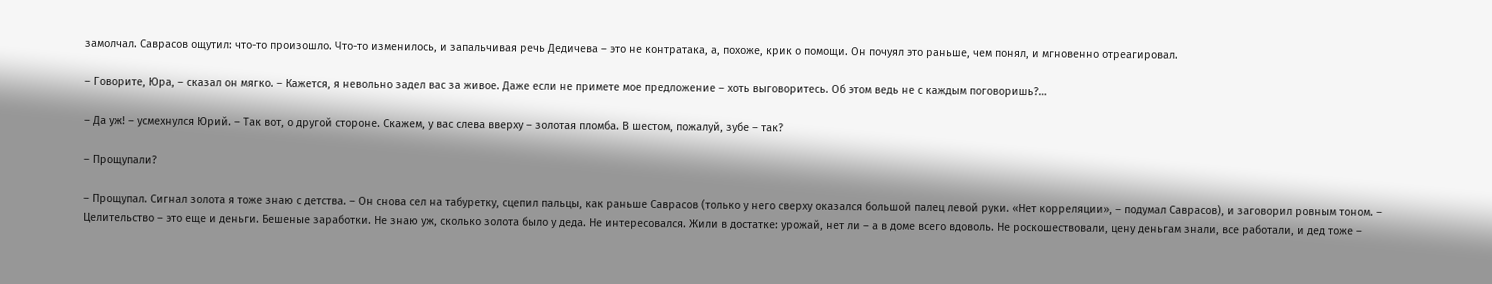замолчал. Саврасов ощутил: что-то произошло. Что-то изменилось, и запальчивая речь Дедичева – это не контратака, а, похоже, крик о помощи. Он почуял это раньше, чем понял, и мгновенно отреагировал.

– Говорите, Юра, – сказал он мягко. – Кажется, я невольно задел вас за живое. Даже если не примете мое предложение – хоть выговоритесь. Об этом ведь не с каждым поговоришь?…

– Да уж! – усмехнулся Юрий. – Так вот, о другой стороне. Скажем, у вас слева вверху – золотая пломба. В шестом, пожалуй, зубе – так?

– Прощупали?

– Прощупал. Сигнал золота я тоже знаю с детства. – Он снова сел на табуретку, сцепил пальцы, как раньше Саврасов (только у него сверху оказался большой палец левой руки. «Нет корреляции», – подумал Саврасов), и заговорил ровным тоном. – Целительство – это еще и деньги. Бешеные заработки. Не знаю уж, сколько золота было у деда. Не интересовался. Жили в достатке: урожай, нет ли – а в доме всего вдоволь. Не роскошествовали, цену деньгам знали, все работали, и дед тоже –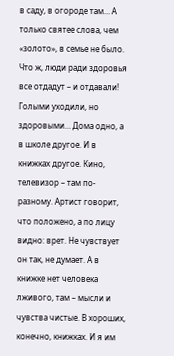в саду, в огороде там… А только святее слова, чем «золото», в семье не было. Что ж, люди ради здоровья все отдадут – и отдавали! Голыми уходили, но здоровыми… Дома одно, а в школе другое. И в книжках другое. Кино, телевизор – там по-разному. Артист говорит, что положено, а по лицу видно: врет. Не чувствует он так, не думает. А в книжке нет человека лживого, там – мысли и чувства чистые. В хороших, конечно, книжках. И я им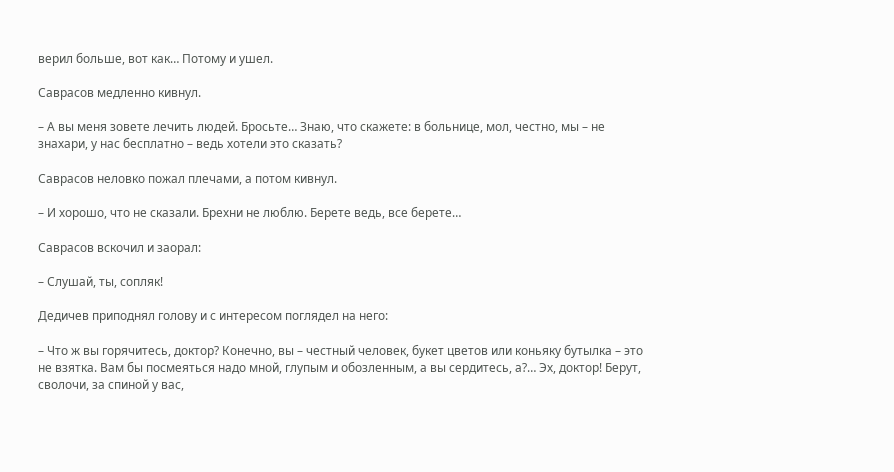верил больше, вот как… Потому и ушел.

Саврасов медленно кивнул.

– А вы меня зовете лечить людей. Бросьте… Знаю, что скажете: в больнице, мол, честно, мы – не знахари, у нас бесплатно – ведь хотели это сказать?

Саврасов неловко пожал плечами, а потом кивнул.

– И хорошо, что не сказали. Брехни не люблю. Берете ведь, все берете…

Саврасов вскочил и заорал:

– Слушай, ты, сопляк!

Дедичев приподнял голову и с интересом поглядел на него:

– Что ж вы горячитесь, доктор? Конечно, вы – честный человек, букет цветов или коньяку бутылка – это не взятка. Вам бы посмеяться надо мной, глупым и обозленным, а вы сердитесь, а?… Эх, доктор! Берут, сволочи, за спиной у вас,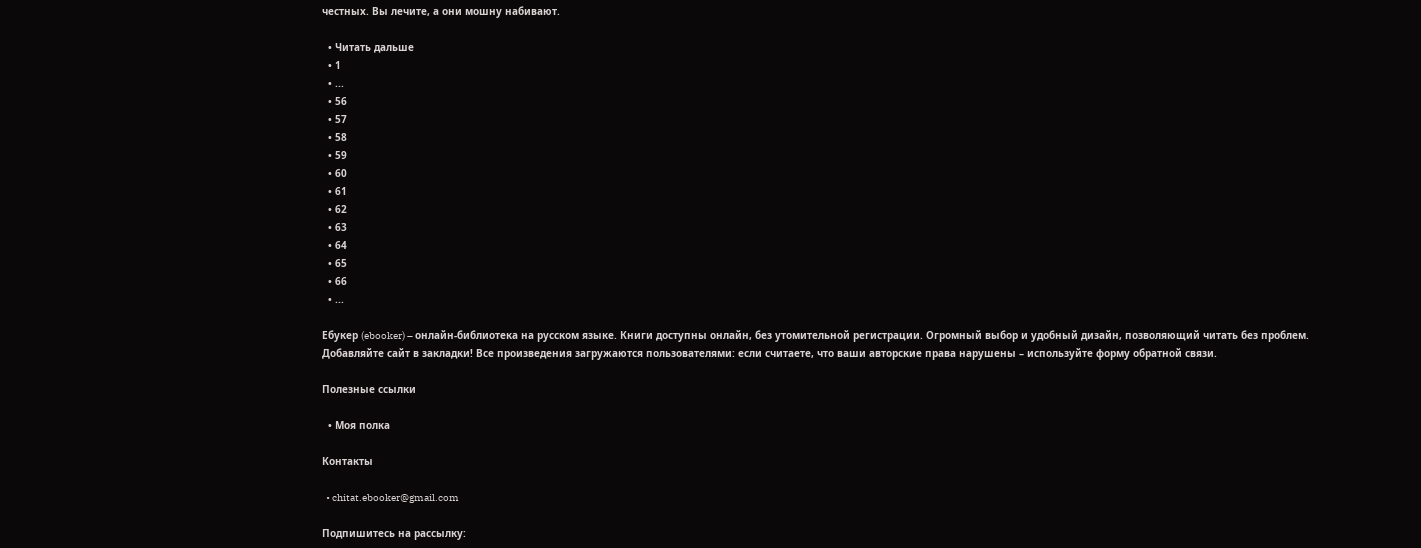честных. Вы лечите, а они мошну набивают.

  • Читать дальше
  • 1
  • ...
  • 56
  • 57
  • 58
  • 59
  • 60
  • 61
  • 62
  • 63
  • 64
  • 65
  • 66
  • ...

Ебукер (ebooker) – онлайн-библиотека на русском языке. Книги доступны онлайн, без утомительной регистрации. Огромный выбор и удобный дизайн, позволяющий читать без проблем. Добавляйте сайт в закладки! Все произведения загружаются пользователями: если считаете, что ваши авторские права нарушены – используйте форму обратной связи.

Полезные ссылки

  • Моя полка

Контакты

  • chitat.ebooker@gmail.com

Подпишитесь на рассылку: